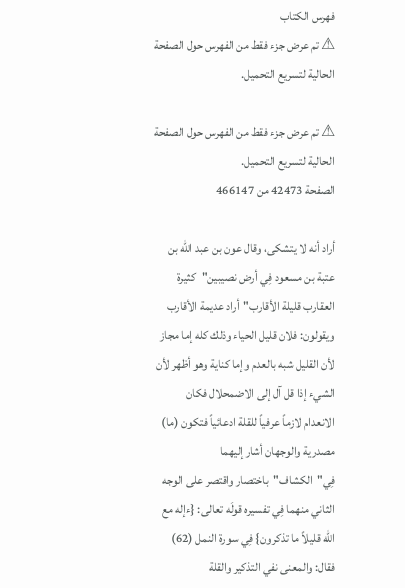فهرس الكتاب
⚠ تم عرض جزء فقط من الفهرس حول الصفحة الحالية لتسريع التحميل.

⚠ تم عرض جزء فقط من الفهرس حول الصفحة الحالية لتسريع التحميل.
الصفحة 42473 من 466147

أراد أنه لا يتشكى، وقال عون بن عبد الله بن عتبة بن مسعود فِي أرض نصيبين"كثيرة العقارب قليلة الأقارب"أراد عديمة الأقارب ويقولون: فلان قليل الحياء وذلك كله إما مجاز لأن القليل شبه بالعدم وإما كناية وهو أظهر لأن الشيء إذا قل آل إلى الاضمحلال فكان الانعدام لازماً عرفياً للقلة ادعائياً فتكون (ما) مصدرية والوجهان أشار إليهما فِي"الكشاف"باختصار واقتصر على الوجه الثاني منهما فِي تفسيره قولَه تعالى: {ءإله مع الله قليلاً ما تذكرون} فِي سورة النمل (62) فقال: والمعنى نفي التذكير والقلة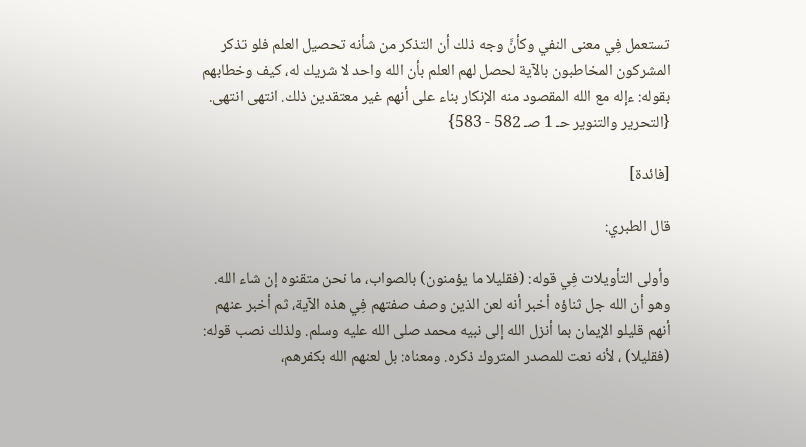تستعمل فِي معنى النفي وكأنَّ وجه ذلك أن التذكر من شأنه تحصيل العلم فلو تذكر المشركون المخاطبون بالآية لحصل لهم العلم بأن الله واحد لا شريك له، كيف وخطابهم بقوله: ءإله مع الله المقصود منه الإنكار بناء على أنهم غير معتقدين ذلك. انتهى انتهى. {التحرير والتنوير حـ 1 صـ 582 - 583}

[فائدة]

قال الطبري:

وأولى التأويلات فِي قوله: (فقليلا ما يؤمنون) بالصواب، ما نحن متقنوه إن شاء الله. وهو أن الله جل ثناؤه أخبر أنه لعن الذين وصف صفتهم فِي هذه الآية، ثم أخبر عنهم أنهم قليلو الإيمان بما أنزل الله إلى نبيه محمد صلى الله عليه وسلم. ولذلك نصب قوله: (فقليلا) ، لأنه نعت للمصدر المتروك ذكره. ومعناه: بل لعنهم الله بكفرهم،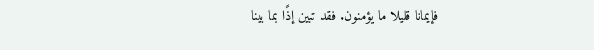فإيمانا قليلا ما يؤمنون. فقد تبين إذًا بما بينا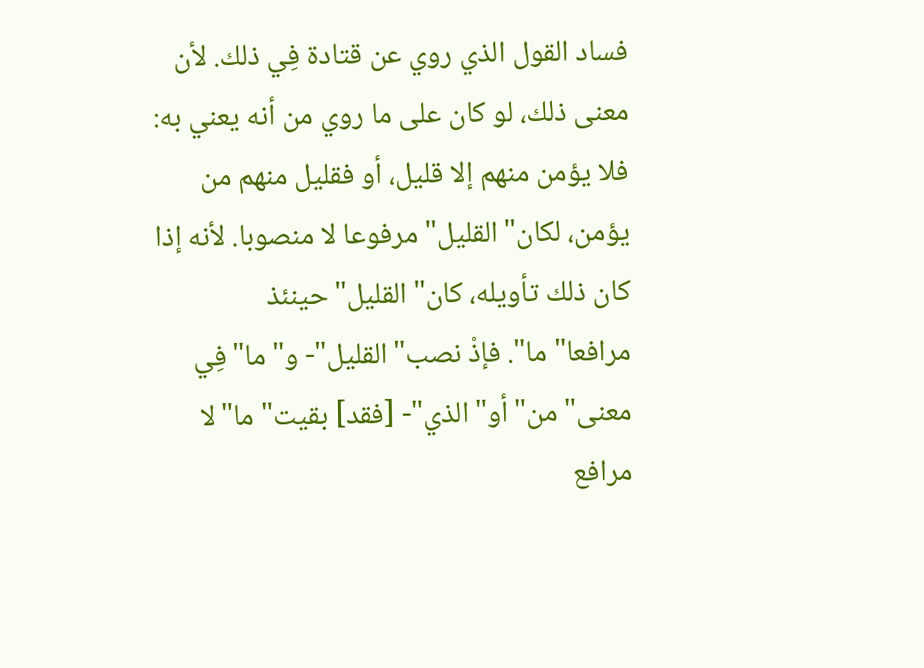فساد القول الذي روي عن قتادة فِي ذلك. لأن معنى ذلك، لو كان على ما روي من أنه يعني به: فلا يؤمن منهم إلا قليل، أو فقليل منهم من يؤمن، لكان"القليل"مرفوعا لا منصوبا. لأنه إذا كان ذلك تأويله، كان"القليل"حينئذ مرافعا"ما". فإذْ نصب"القليل"- و"ما"فِي معنى"من"أو"الذي"- [فقد] بقيت"ما"لا مرافع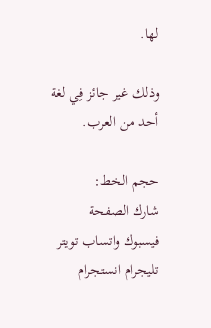لها.

وذلك غير جائز فِي لغة أحد من العرب.

حجم الخط:
شارك الصفحة
فيسبوك واتساب تويتر تليجرام انستجرام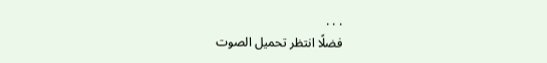. . .
فضلًا انتظر تحميل الصوت